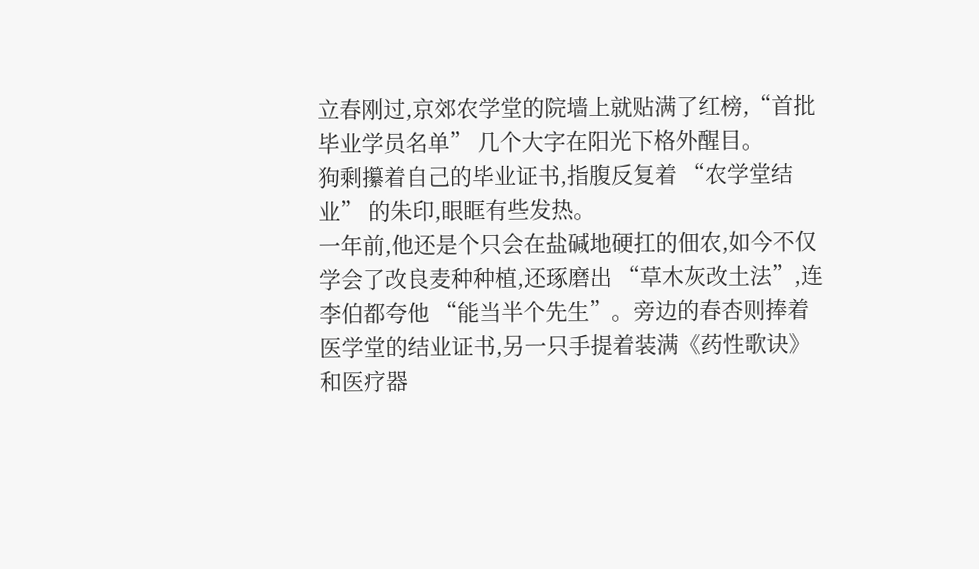立春刚过,京郊农学堂的院墙上就贴满了红榜,“首批毕业学员名单” 几个大字在阳光下格外醒目。
狗剩攥着自己的毕业证书,指腹反复着 “农学堂结业” 的朱印,眼眶有些发热。
一年前,他还是个只会在盐碱地硬扛的佃农,如今不仅学会了改良麦种种植,还琢磨出 “草木灰改土法”,连李伯都夸他 “能当半个先生”。旁边的春杏则捧着医学堂的结业证书,另一只手提着装满《药性歌诀》和医疗器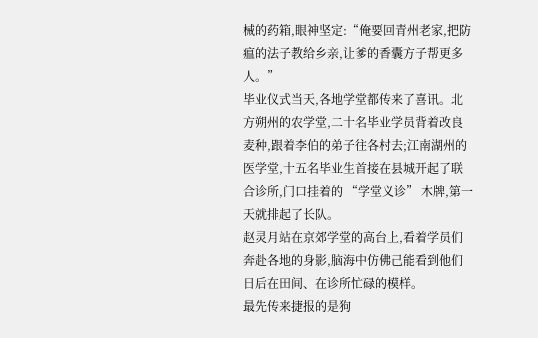械的药箱,眼神坚定:“俺要回青州老家,把防瘟的法子教给乡亲,让爹的香囊方子帮更多人。”
毕业仪式当天,各地学堂都传来了喜讯。北方朔州的农学堂,二十名毕业学员背着改良麦种,跟着李伯的弟子往各村去;江南湖州的医学堂,十五名毕业生首接在县城开起了联合诊所,门口挂着的 “学堂义诊” 木牌,第一天就排起了长队。
赵灵月站在京郊学堂的高台上,看着学员们奔赴各地的身影,脑海中仿佛己能看到他们日后在田间、在诊所忙碌的模样。
最先传来捷报的是狗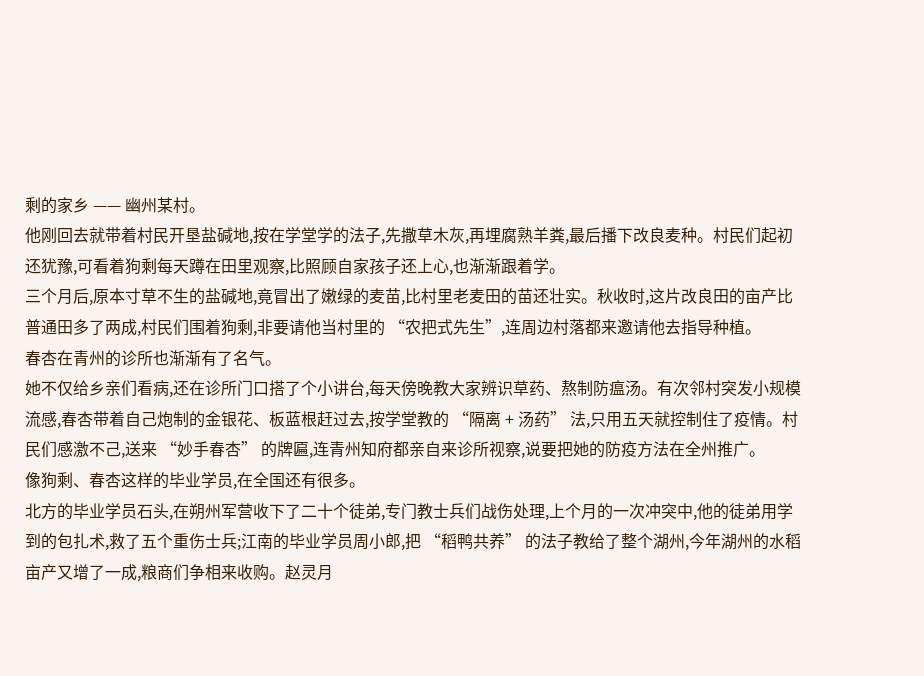剩的家乡 —— 幽州某村。
他刚回去就带着村民开垦盐碱地,按在学堂学的法子,先撒草木灰,再埋腐熟羊粪,最后播下改良麦种。村民们起初还犹豫,可看着狗剩每天蹲在田里观察,比照顾自家孩子还上心,也渐渐跟着学。
三个月后,原本寸草不生的盐碱地,竟冒出了嫩绿的麦苗,比村里老麦田的苗还壮实。秋收时,这片改良田的亩产比普通田多了两成,村民们围着狗剩,非要请他当村里的 “农把式先生”,连周边村落都来邀请他去指导种植。
春杏在青州的诊所也渐渐有了名气。
她不仅给乡亲们看病,还在诊所门口搭了个小讲台,每天傍晚教大家辨识草药、熬制防瘟汤。有次邻村突发小规模流感,春杏带着自己炮制的金银花、板蓝根赶过去,按学堂教的 “隔离 + 汤药” 法,只用五天就控制住了疫情。村民们感激不己,送来 “妙手春杏” 的牌匾,连青州知府都亲自来诊所视察,说要把她的防疫方法在全州推广。
像狗剩、春杏这样的毕业学员,在全国还有很多。
北方的毕业学员石头,在朔州军营收下了二十个徒弟,专门教士兵们战伤处理,上个月的一次冲突中,他的徒弟用学到的包扎术,救了五个重伤士兵;江南的毕业学员周小郎,把 “稻鸭共养” 的法子教给了整个湖州,今年湖州的水稻亩产又增了一成,粮商们争相来收购。赵灵月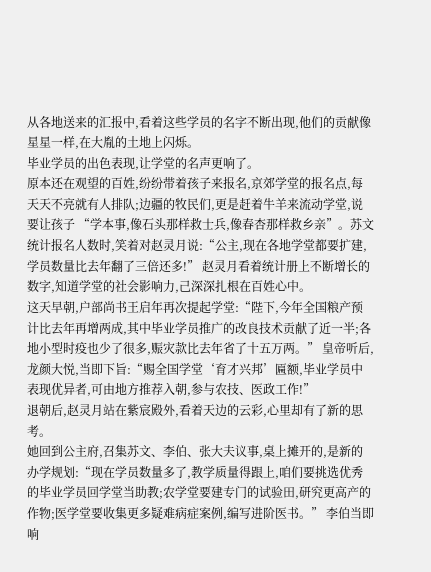从各地送来的汇报中,看着这些学员的名字不断出现,他们的贡献像星星一样,在大胤的土地上闪烁。
毕业学员的出色表现,让学堂的名声更响了。
原本还在观望的百姓,纷纷带着孩子来报名,京郊学堂的报名点,每天天不亮就有人排队;边疆的牧民们,更是赶着牛羊来流动学堂,说要让孩子 “学本事,像石头那样救士兵,像春杏那样救乡亲”。苏文统计报名人数时,笑着对赵灵月说:“公主,现在各地学堂都要扩建,学员数量比去年翻了三倍还多!” 赵灵月看着统计册上不断增长的数字,知道学堂的社会影响力,己深深扎根在百姓心中。
这天早朝,户部尚书王启年再次提起学堂:“陛下,今年全国粮产预计比去年再增两成,其中毕业学员推广的改良技术贡献了近一半;各地小型时疫也少了很多,赈灾款比去年省了十五万两。” 皇帝听后,龙颜大悦,当即下旨:“赐全国学堂‘育才兴邦’匾额,毕业学员中表现优异者,可由地方推荐入朝,参与农技、医政工作!”
退朝后,赵灵月站在紫宸殿外,看着天边的云彩,心里却有了新的思考。
她回到公主府,召集苏文、李伯、张大夫议事,桌上摊开的,是新的办学规划:“现在学员数量多了,教学质量得跟上,咱们要挑选优秀的毕业学员回学堂当助教;农学堂要建专门的试验田,研究更高产的作物;医学堂要收集更多疑难病症案例,编写进阶医书。” 李伯当即响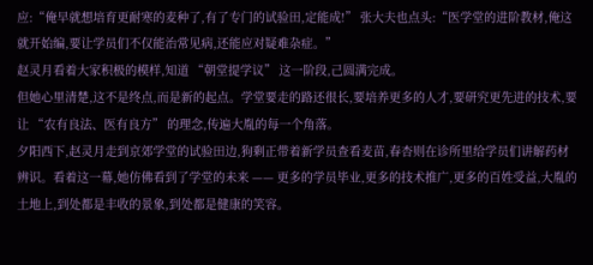应:“俺早就想培育更耐寒的麦种了,有了专门的试验田,定能成!” 张大夫也点头:“医学堂的进阶教材,俺这就开始编,要让学员们不仅能治常见病,还能应对疑难杂症。”
赵灵月看着大家积极的模样,知道 “朝堂提学议” 这一阶段,己圆满完成。
但她心里清楚,这不是终点,而是新的起点。学堂要走的路还很长,要培养更多的人才,要研究更先进的技术,要让 “农有良法、医有良方” 的理念,传遍大胤的每一个角落。
夕阳西下,赵灵月走到京郊学堂的试验田边,狗剩正带着新学员查看麦苗,春杏则在诊所里给学员们讲解药材辨识。看着这一幕,她仿佛看到了学堂的未来 —— 更多的学员毕业,更多的技术推广,更多的百姓受益,大胤的土地上,到处都是丰收的景象,到处都是健康的笑容。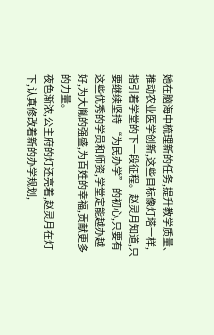她在脑海中梳理新的任务,提升教学质量、推动农业医学创新,这些目标像灯塔一样,指引着学堂的下一段征程。赵灵月知道,只要继续坚持 “为民办学” 的初心,只要有这些优秀的学员和师资,学堂定能越办越好,为大胤的强盛,为百姓的幸福,贡献更多的力量。
夜色渐浓,公主府的灯还亮着,赵灵月在灯下,认真修改着新的办学规划,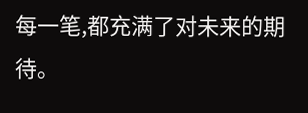每一笔,都充满了对未来的期待。